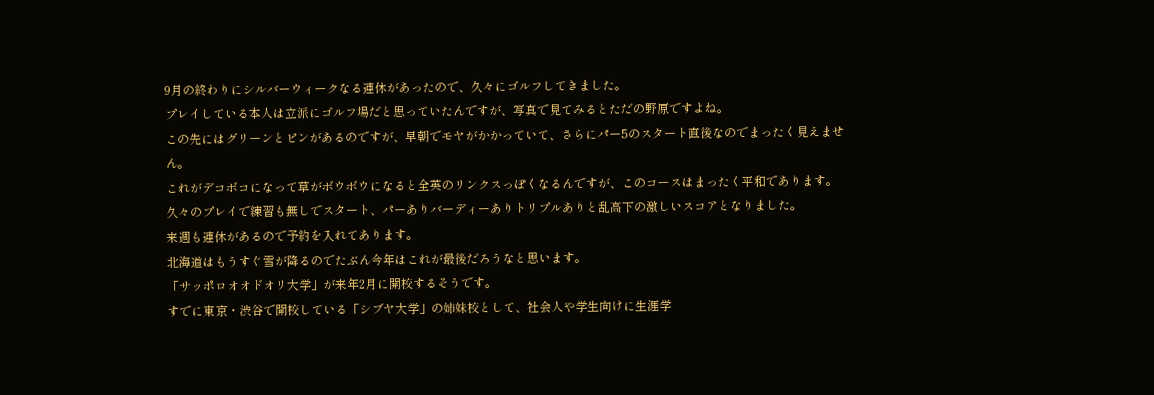9月の終わりにシルバーウィークなる連休があったので、久々にゴルフしてきました。
プレイしている本人は立派にゴルフ場だと思っていたんですが、写真で見てみるとただの野原ですよね。
この先にはグリーンとピンがあるのですが、早朝でモヤがかかっていて、さらにパー5のスタート直後なのでまったく見えません。
これがデコボコになって草がボウボウになると全英のリンクスっぽくなるんですが、このコースはまったく平和であります。
久々のプレイで練習も無しでスタート、パーありバーディーありトリプルありと乱高下の激しいスコアとなりました。
来週も連休があるので予約を入れてあります。
北海道はもうすぐ雪が降るのでたぶん今年はこれが最後だろうなと思います。
「サッポロオオドオリ大学」が来年2月に開校するそうです。
すでに東京・渋谷で開校している「シブヤ大学」の姉妹校として、社会人や学生向けに生涯学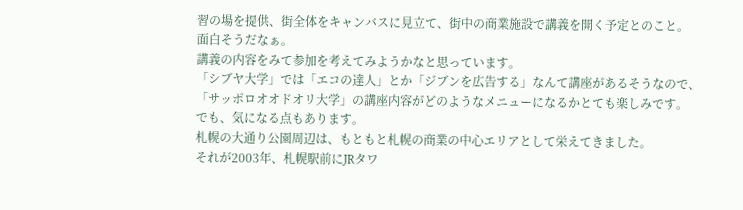習の場を提供、街全体をキャンバスに見立て、街中の商業施設で講義を開く予定とのこと。
面白そうだなぁ。
講義の内容をみて参加を考えてみようかなと思っています。
「シブヤ大学」では「エコの達人」とか「ジブンを広告する」なんて講座があるそうなので、
「サッポロオオドオリ大学」の講座内容がどのようなメニューになるかとても楽しみです。
でも、気になる点もあります。
札幌の大通り公園周辺は、もともと札幌の商業の中心エリアとして栄えてきました。
それが2003年、札幌駅前にJRタワ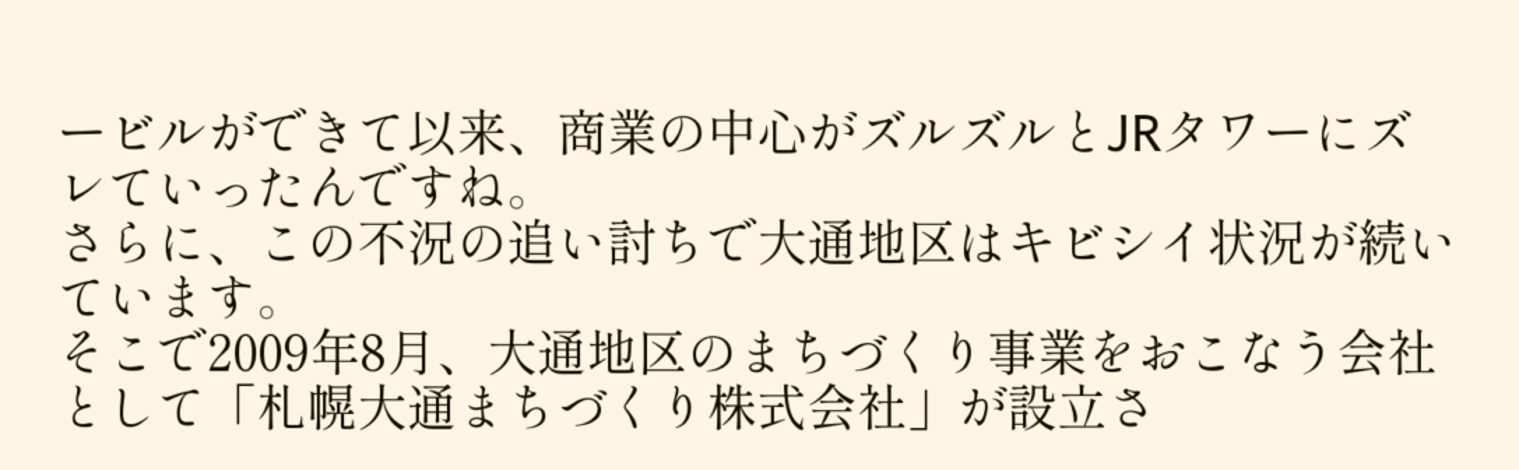ービルができて以来、商業の中心がズルズルとJRタワーにズレていったんですね。
さらに、この不況の追い討ちで大通地区はキビシイ状況が続いています。
そこで2009年8月、大通地区のまちづくり事業をおこなう会社として「札幌大通まちづくり株式会社」が設立さ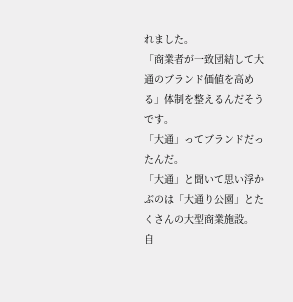れました。
「商業者が一致団結して大通のブランド価値を高める」体制を整えるんだそうです。
「大通」ってブランドだったんだ。
「大通」と聞いて思い浮かぶのは「大通り公園」とたくさんの大型商業施設。
自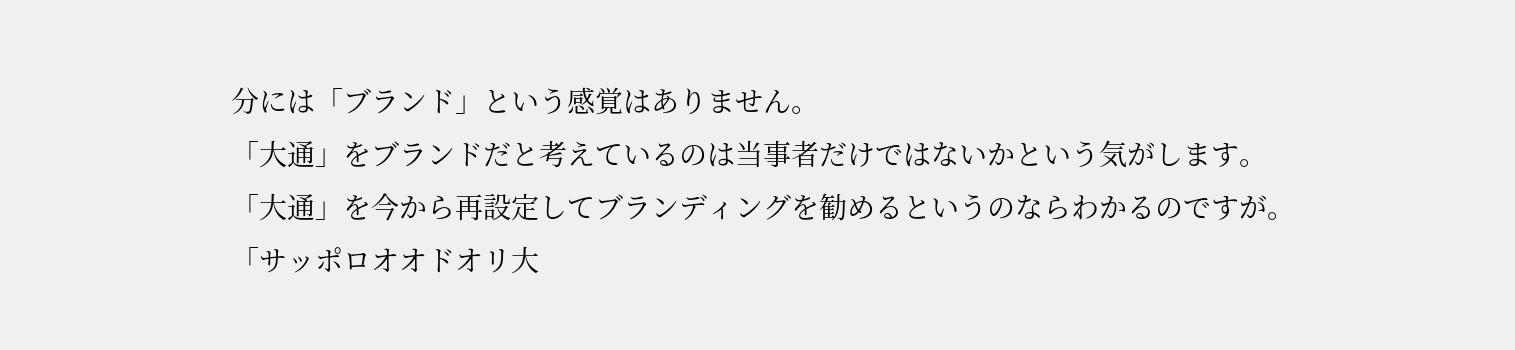分には「ブランド」という感覚はありません。
「大通」をブランドだと考えているのは当事者だけではないかという気がします。
「大通」を今から再設定してブランディングを勧めるというのならわかるのですが。
「サッポロオオドオリ大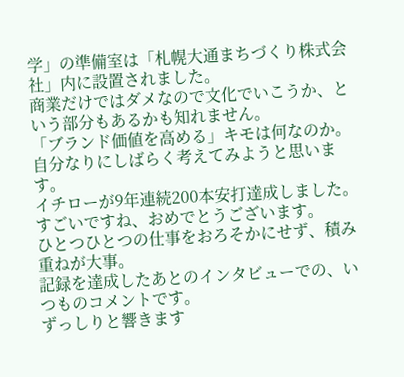学」の準備室は「札幌大通まちづくり株式会社」内に設置されました。
商業だけではダメなので文化でいこうか、という部分もあるかも知れません。
「ブランド価値を高める」キモは何なのか。
自分なりにしばらく考えてみようと思います。
イチローが9年連続200本安打達成しました。
すごいですね、おめでとうございます。
ひとつひとつの仕事をおろそかにせず、積み重ねが大事。
記録を達成したあとのインタビューでの、いつものコメントです。
ずっしりと響きます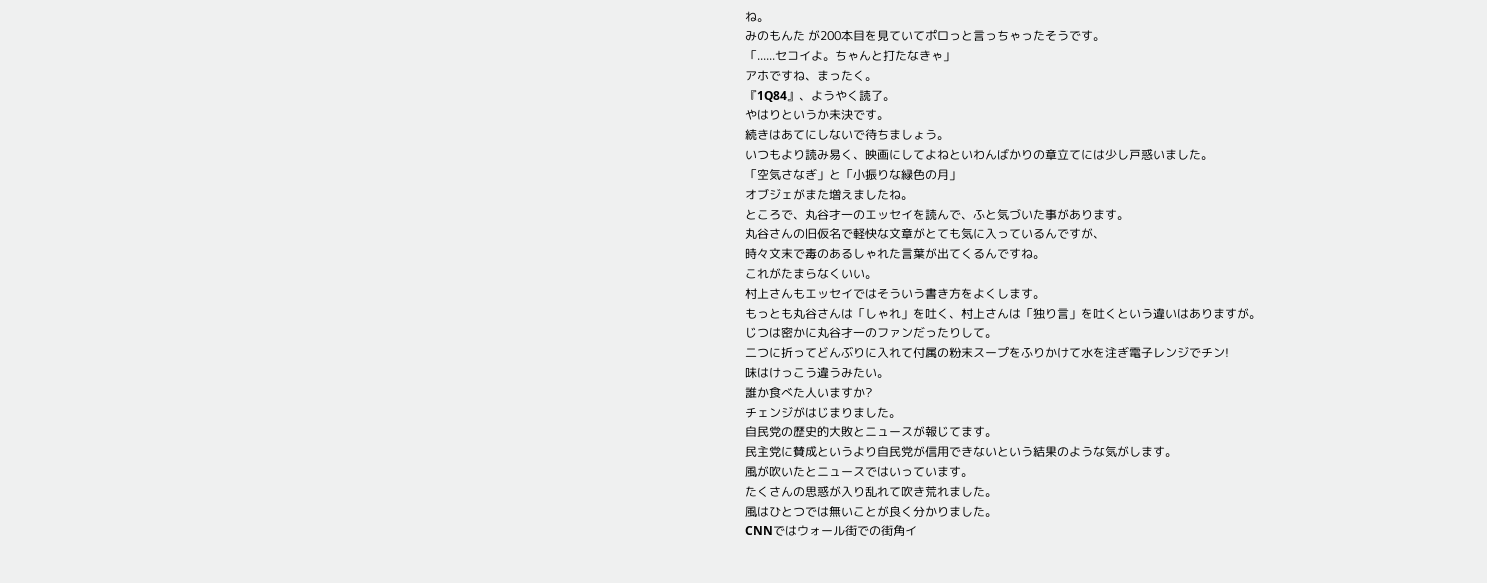ね。
みのもんた が200本目を見ていてポロっと言っちゃったそうです。
「......セコイよ。ちゃんと打たなきゃ」
アホですね、まったく。
『1Q84』、ようやく読了。
やはりというか未決です。
続きはあてにしないで待ちましょう。
いつもより読み易く、映画にしてよねといわんばかりの章立てには少し戸惑いました。
「空気さなぎ」と「小振りな緑色の月」
オブジェがまた増えましたね。
ところで、丸谷才一のエッセイを読んで、ふと気づいた事があります。
丸谷さんの旧仮名で軽快な文章がとても気に入っているんですが、
時々文末で毒のあるしゃれた言葉が出てくるんですね。
これがたまらなくいい。
村上さんもエッセイではそういう書き方をよくします。
もっとも丸谷さんは「しゃれ」を吐く、村上さんは「独り言」を吐くという違いはありますが。
じつは密かに丸谷才一のファンだったりして。
二つに折ってどんぶりに入れて付属の粉末スープをふりかけて水を注ぎ電子レンジでチン!
味はけっこう違うみたい。
誰か食べた人いますか?
チェンジがはじまりました。
自民党の歴史的大敗とニュースが報じてます。
民主党に賛成というより自民党が信用できないという結果のような気がします。
風が吹いたとニュースではいっています。
たくさんの思惑が入り乱れて吹き荒れました。
風はひとつでは無いことが良く分かりました。
CNNではウォール街での街角イ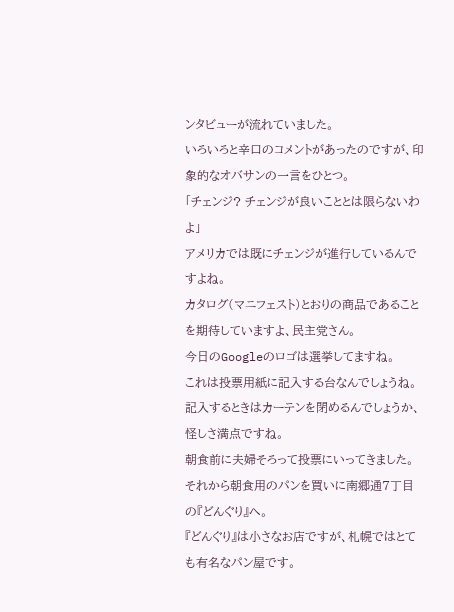ンタビューが流れていました。
いろいろと辛口のコメントがあったのですが、印象的なオバサンの一言をひとつ。
「チェンジ? チェンジが良いこととは限らないわよ」
アメリカでは既にチェンジが進行しているんですよね。
カタログ(マニフェスト)とおりの商品であることを期待していますよ、民主党さん。
今日のGoogleのロゴは選挙してますね。
これは投票用紙に記入する台なんでしょうね。
記入するときはカーテンを閉めるんでしょうか、怪しさ満点ですね。
朝食前に夫婦そろって投票にいってきました。
それから朝食用のパンを買いに南郷通7丁目の『どんぐり』へ。
『どんぐり』は小さなお店ですが、札幌ではとても有名なパン屋です。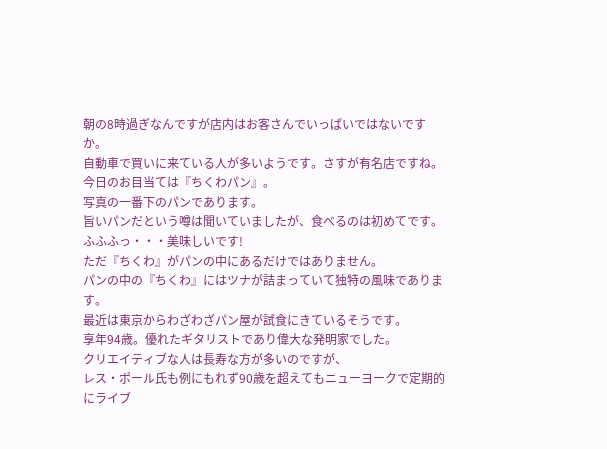朝の8時過ぎなんですが店内はお客さんでいっぱいではないですか。
自動車で買いに来ている人が多いようです。さすが有名店ですね。
今日のお目当ては『ちくわパン』。
写真の一番下のパンであります。
旨いパンだという噂は聞いていましたが、食べるのは初めてです。
ふふふっ・・・美味しいです!
ただ『ちくわ』がパンの中にあるだけではありません。
パンの中の『ちくわ』にはツナが詰まっていて独特の風味であります。
最近は東京からわざわざパン屋が試食にきているそうです。
享年94歳。優れたギタリストであり偉大な発明家でした。
クリエイティブな人は長寿な方が多いのですが、
レス・ポール氏も例にもれず90歳を超えてもニューヨークで定期的にライブ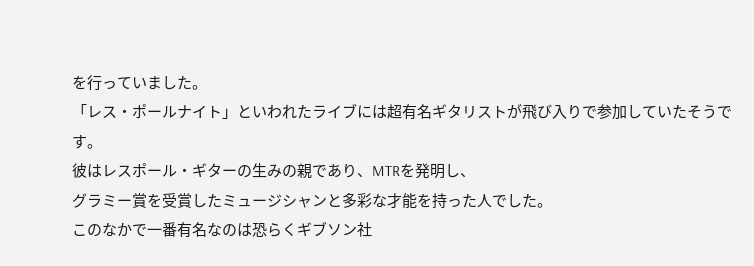を行っていました。
「レス・ポールナイト」といわれたライブには超有名ギタリストが飛び入りで参加していたそうです。
彼はレスポール・ギターの生みの親であり、MTRを発明し、
グラミー賞を受賞したミュージシャンと多彩な才能を持った人でした。
このなかで一番有名なのは恐らくギブソン社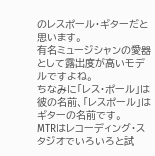のレスポール・ギターだと思います。
有名ミュージシャンの愛器として露出度が高いモデルですよね。
ちなみに「レス・ポール」は彼の名前、「レスポール」はギターの名前です。
MTRはレコーディング・スタジオでいろいろと試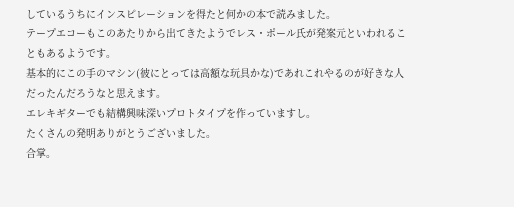しているうちにインスピレーションを得たと何かの本で読みました。
テープエコーもこのあたりから出てきたようでレス・ポール氏が発案元といわれることもあるようです。
基本的にこの手のマシン(彼にとっては高額な玩具かな)であれこれやるのが好きな人だったんだろうなと思えます。
エレキギターでも結構興味深いプロトタイプを作っていますし。
たくさんの発明ありがとうございました。
合掌。